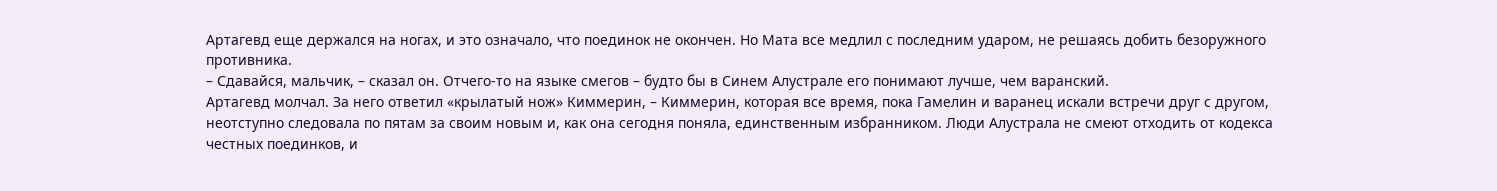Артагевд еще держался на ногах, и это означало, что поединок не окончен. Но Мата все медлил с последним ударом, не решаясь добить безоружного противника.
– Сдавайся, мальчик, – сказал он. Отчего-то на языке смегов – будто бы в Синем Алустрале его понимают лучше, чем варанский.
Артагевд молчал. За него ответил «крылатый нож» Киммерин, – Киммерин, которая все время, пока Гамелин и варанец искали встречи друг с другом, неотступно следовала по пятам за своим новым и, как она сегодня поняла, единственным избранником. Люди Алустрала не смеют отходить от кодекса честных поединков, и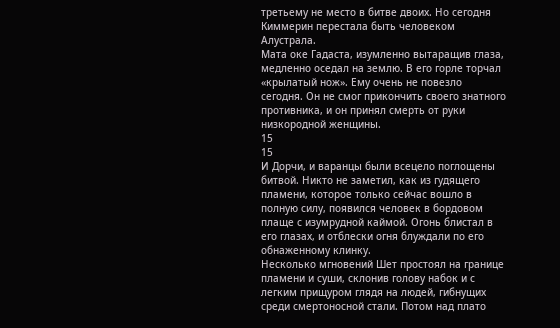третьему не место в битве двоих. Но сегодня Киммерин перестала быть человеком Алустрала.
Мата оке Гадаста, изумленно вытаращив глаза, медленно оседал на землю. В его горле торчал «крылатый нож». Ему очень не повезло сегодня. Он не смог прикончить своего знатного противника, и он принял смерть от руки низкородной женщины.
15
15
И Дорчи, и варанцы были всецело поглощены битвой. Никто не заметил, как из гудящего пламени, которое только сейчас вошло в полную силу, появился человек в бордовом плаще с изумрудной каймой. Огонь блистал в его глазах, и отблески огня блуждали по его обнаженному клинку.
Несколько мгновений Шет простоял на границе пламени и суши, склонив голову набок и с легким прищуром глядя на людей, гибнущих среди смертоносной стали. Потом над плато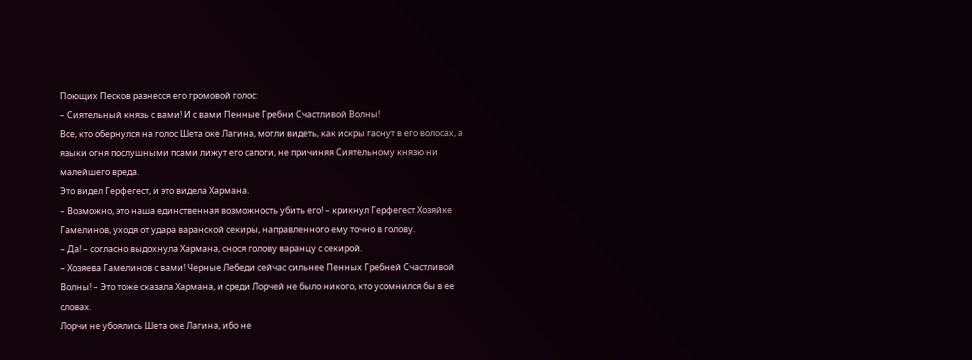Поющих Песков разнесся его громовой голос:
– Сиятельный князь с вами! И с вами Пенные Гребни Счастливой Волны!
Все, кто обернулся на голос Шета оке Лагина, могли видеть, как искры гаснут в его волосах, а языки огня послушными псами лижут его сапоги, не причиняя Сиятельному князю ни малейшего вреда.
Это видел Герфегест, и это видела Хармана.
– Возможно, это наша единственная возможность убить его! – крикнул Герфегест Хозяйке Гамелинов, уходя от удара варанской секиры, направленного ему точно в голову.
– Да! – согласно выдохнула Хармана, снося голову варанцу с секирой.
– Хозяева Гамелинов с вами! Черные Лебеди сейчас сильнее Пенных Гребней Счастливой Волны! – Это тоже сказала Хармана, и среди Лорчей не было никого, кто усомнился бы в ее словах.
Лорчи не убоялись Шета оке Лагина, ибо не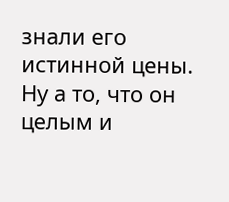знали его истинной цены. Ну а то, что он целым и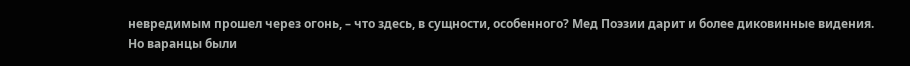невредимым прошел через огонь, – что здесь, в сущности, особенного? Мед Поэзии дарит и более диковинные видения.
Но варанцы были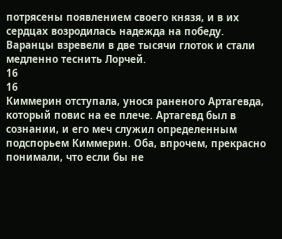потрясены появлением своего князя, и в их сердцах возродилась надежда на победу. Варанцы взревели в две тысячи глоток и стали медленно теснить Лорчей.
16
16
Киммерин отступала, унося раненого Артагевда, который повис на ее плече. Артагевд был в сознании, и его меч служил определенным подспорьем Киммерин. Оба, впрочем, прекрасно понимали, что если бы не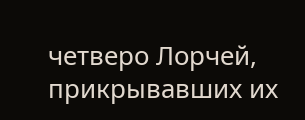четверо Лорчей, прикрывавших их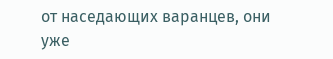от наседающих варанцев, они уже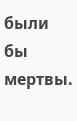были бы мертвы.